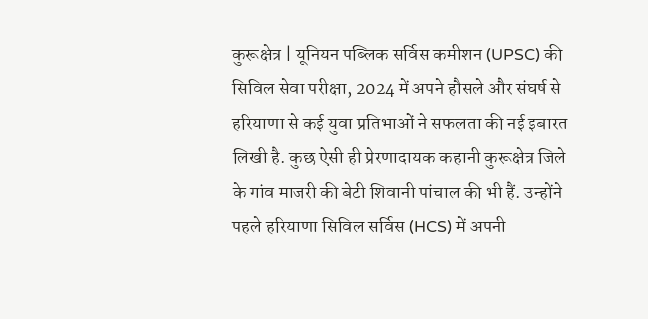कुरूक्षेत्र | यूनियन पब्लिक सर्विस कमीशन (UPSC) की सिविल सेवा परीक्षा, 2024 में अपने हौसले और संघर्ष से हरियाणा से कई युवा प्रतिभाओं ने सफलता की नई इबारत लिखी है. कुछ ऐसी ही प्रेरणादायक कहानी कुरूक्षेत्र जिले के गांव माजरी की बेटी शिवानी पांचाल की भी हैं. उन्होंने पहले हरियाणा सिविल सर्विस (HCS) में अपनी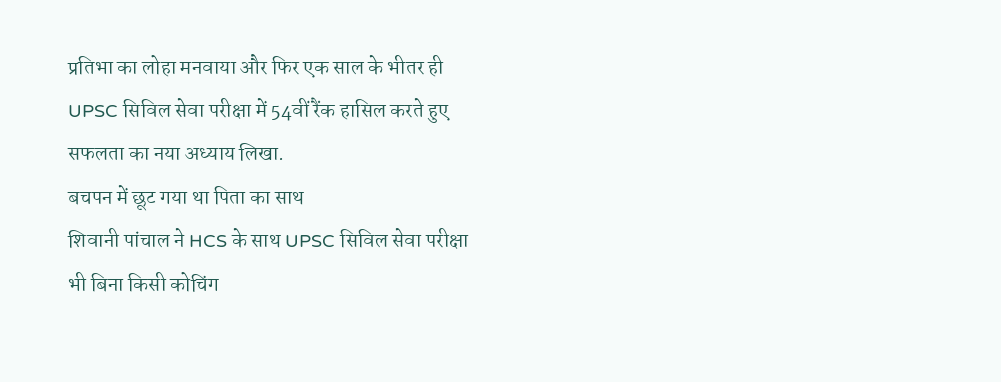प्रतिभा का लोहा मनवाया और फिर एक साल के भीतर ही UPSC सिविल सेवा परीक्षा में 54वीं रैंक हासिल करते हुए सफलता का नया अध्याय लिखा.
बचपन में छूट गया था पिता का साथ
शिवानी पांचाल ने HCS के साथ UPSC सिविल सेवा परीक्षा भी बिना किसी कोचिंग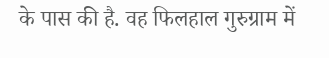के पास की है. वह फिलहाल गुरुग्राम में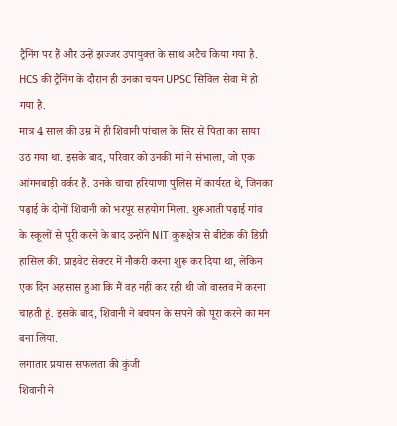ट्रैनिंग पर हैं और उन्हें झज्जर उपायुक्त के साथ अटैच किया गया है. HCS की ट्रैनिंग के दौरान ही उनका चयन UPSC सिविल सेवा में हो गया है.
मात्र 4 साल की उम्र में ही शिवानी पांचाल के सिर से पिता का साया उठ गया था. इसके बाद, परिवार को उनकी मां ने संभाला, जो एक आंगनबाड़ी वर्कर हैं. उनके चाचा हरियाणा पुलिस में कार्यरत थे, जिनका पढ़ाई के दोनों शिवानी को भरपूर सहयोग मिला. शुरूआती पढ़ाई गांव के स्कूलों से पूरी करने के बाद उन्होंने NIT कुरूक्षेत्र से बीटेक की डिग्री हासिल की. प्राइवेट सेक्टर में नौकरी करना शुरू कर दिया था, लेकिन एक दिन अहसास हुआ कि मैं वह नहीं कर रही थी जो वास्तव में करना चाहती हूं. इसके बाद, शिवानी ने बचपन के सपने को पूरा करने का मन बना लिया.
लगातार प्रयास सफलता की कुंजी
शिवानी ने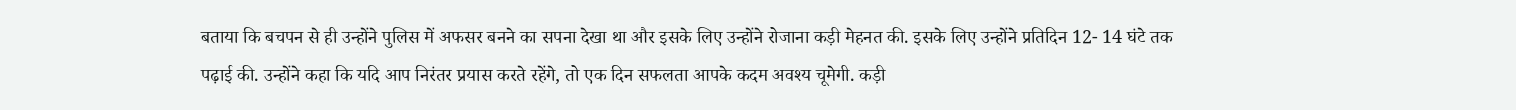बताया कि बचपन से ही उन्होंने पुलिस में अफसर बनने का सपना देखा था और इसके लिए उन्होंने रोजाना कड़ी मेहनत की. इसके लिए उन्होंने प्रतिदिन 12- 14 घंटे तक पढ़ाई की. उन्होंने कहा कि यदि आप निरंतर प्रयास करते रहेंगे, तो एक दिन सफलता आपके कदम अवश्य चूमेगी. कड़ी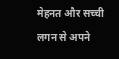मेहनत और सच्ची लगन से अपने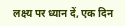लक्ष्य पर ध्यान दें, एक दिन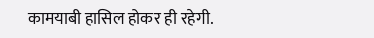कामयाबी हासिल होकर ही रहेगी.